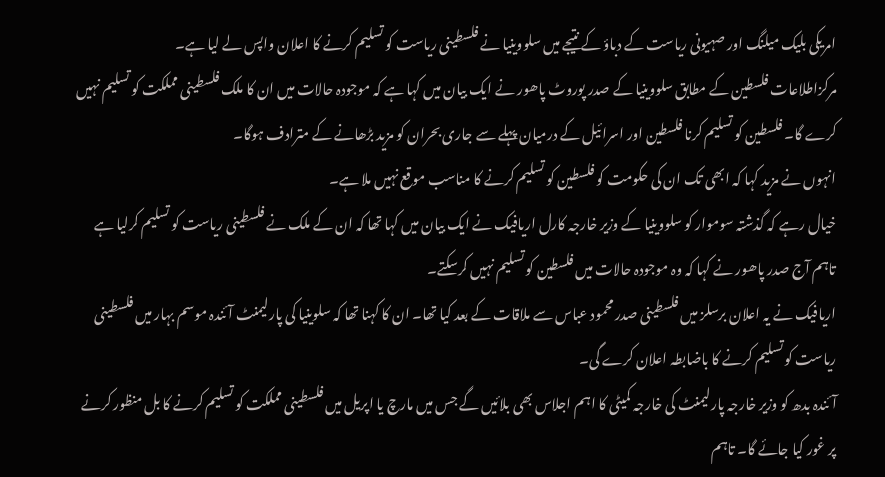امریکی بلیک میلنگ اور صہیونی ریاست کے دباؤ کے نتیجے میں سلووینیا نے فلسطینی ریاست کو تسلیم کرنے کا اعلان واپس لے لیا ہے۔
مرکزاطلاعات فلسطین کے مطابق سلووینیا کے صدر پوروٹ پاھور نے ایک بیان میں کہا ہے کہ موجودہ حالات میں ان کا ملک فلسطینی مملکت کو تسلیم نہیں کرے گا۔ فلسطین کو تسلیم کرنا فلسطین اور اسرائیل کے درمیان پہلے سے جاری بحران کو مزید بڑھانے کے مترادف ہوگا۔
انہوں نے مزید کہا کہ ابھی تک ان کی حکومت کو فلسطین کو تسلیم کرنے کا مناسب موقع نہیں ملا ہے۔
خیال رہے کہ گذشتہ سوموار کو سلووینیا کے وزیر خارجہ کارل اریافیک نے ایک بیان میں کہا تھا کہ ان کے ملک نے فلسطینی ریاست کو تسلیم کرلیا ہے تاہم آج صدر پاھور نے کہا کہ وہ موجودہ حالات میں فلسطین کو تسلیم نہیں کرسکتے۔
اریافیک نے یہ اعلان برسلز میں فلسطینی صدر محمود عباس سے ملاقات کے بعد کیا تھا۔ ان کا کہنا تھا کہ سلوینیا کی پارلیمنٹ آئندہ موسم بہار میں فلسطینی ریاست کو تسلیم کرنے کا باضابطہ اعلان کرے گی۔
آئندہ بدھ کو وزیر خارجہ پارلیمنٹ کی خارجہ کمیٹی کا اہم اجلاس بھی بلائیں گے جس میں مارچ یا اپریل میں فلسطینی مملکت کو تسلیم کرنے کا بل منظور کرنے پر غور کیا جائے گا۔ تاہم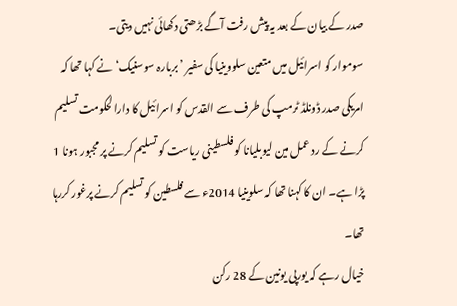صدر کے بیان کے بعد یہ پیش رفت آگے بڑھتی دکھائی نہیں دیتی۔
سوموار کو اسرائیل میں متعین سلووینیا کی سفیر ’بربارہ سوسنیک‘ نے کہا تھا کہ امریکی صدر ڈونلڈ ٹرمپ کی طرف سے القدس کو اسرائیل کا دارالحکومت تسلیم کرنے کے رد عمل مین لیوبلیانا کو فلسطینی ریاست کو تسلیم کرنے پر مجبور ہونا 1 پڑا ہے۔ ان کا کہنا تھا کہ سلوینیا 2014ء سے فلسطین کو تسلیم کرنے پرغور کررہا تھا۔
خیال رہے کہ یورپی یونین کے 28 رکن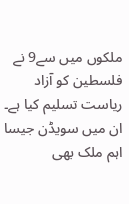ملکوں میں سے9 نے فلسطین کو آزاد ریاست تسلیم کیا ہے۔ ان میں سویڈن جیسا اہم ملک بھی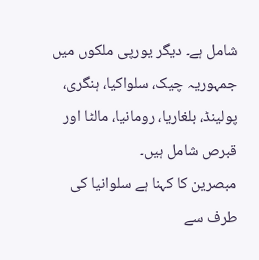شامل ہے۔ دیگر یورپی ملکوں میں جمہوریہ چیک، سلواکیا، ہنگری، پولینڈ، بلغاریا، رومانیا، مالٹا اور قبرص شامل ہیں۔
مبصرین کا کہنا ہے سلوانیا کی طرف سے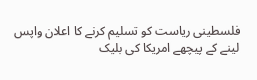فلسطینی ریاست کو تسلیم کرنے کا اعلان واپس لینے کے پیچھے امریکا کی بلیک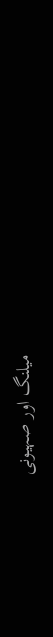میلنگ اور صہیونی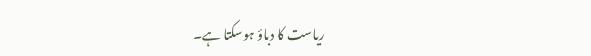ریاست کا دباؤ ہوسکتا ہے۔